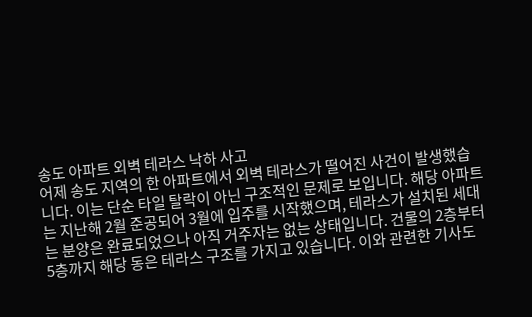송도 아파트 외벽 테라스 낙하 사고
어제 송도 지역의 한 아파트에서 외벽 테라스가 떨어진 사건이 발생했습니다. 이는 단순 타일 탈락이 아닌 구조적인 문제로 보입니다. 해당 아파트는 지난해 2월 준공되어 3월에 입주를 시작했으며, 테라스가 설치된 세대는 분양은 완료되었으나 아직 거주자는 없는 상태입니다. 건물의 2층부터 5층까지 해당 동은 테라스 구조를 가지고 있습니다. 이와 관련한 기사도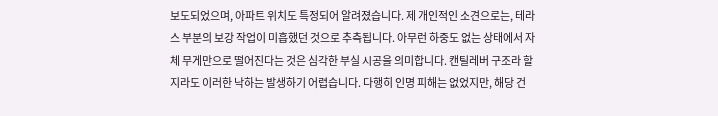보도되었으며, 아파트 위치도 특정되어 알려졌습니다. 제 개인적인 소견으로는, 테라스 부분의 보강 작업이 미흡했던 것으로 추측됩니다. 아무런 하중도 없는 상태에서 자체 무게만으로 떨어진다는 것은 심각한 부실 시공을 의미합니다. 캔틸레버 구조라 할지라도 이러한 낙하는 발생하기 어렵습니다. 다행히 인명 피해는 없었지만, 해당 건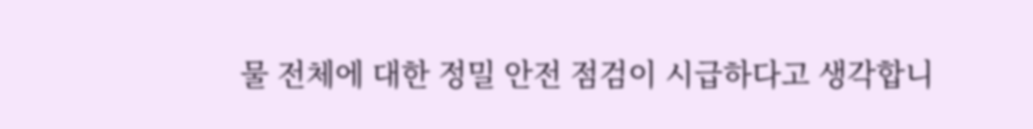물 전체에 대한 정밀 안전 점검이 시급하다고 생각합니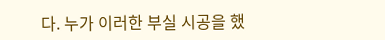다. 누가 이러한 부실 시공을 했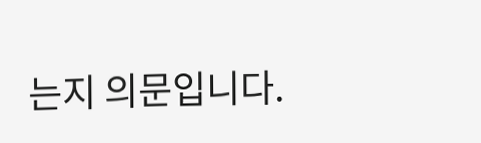는지 의문입니다.